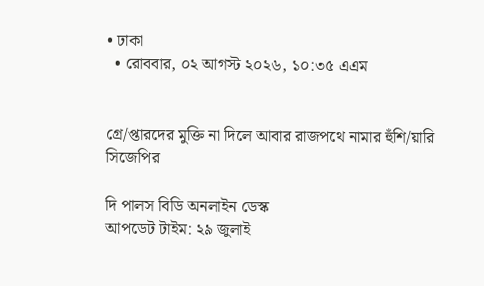• ঢাকা
  • রোববার, ০২ আগস্ট ২০২৬, ১০:৩৫ এএম


গ্রে/প্তারদের মুক্তি না দিলে আবার রাজপথে নামার হুঁশি/য়ারি সিজেপির

দি পালস বিডি অনলাইন ডেস্ক
আপডেট টাইম: ২৯ জুলাই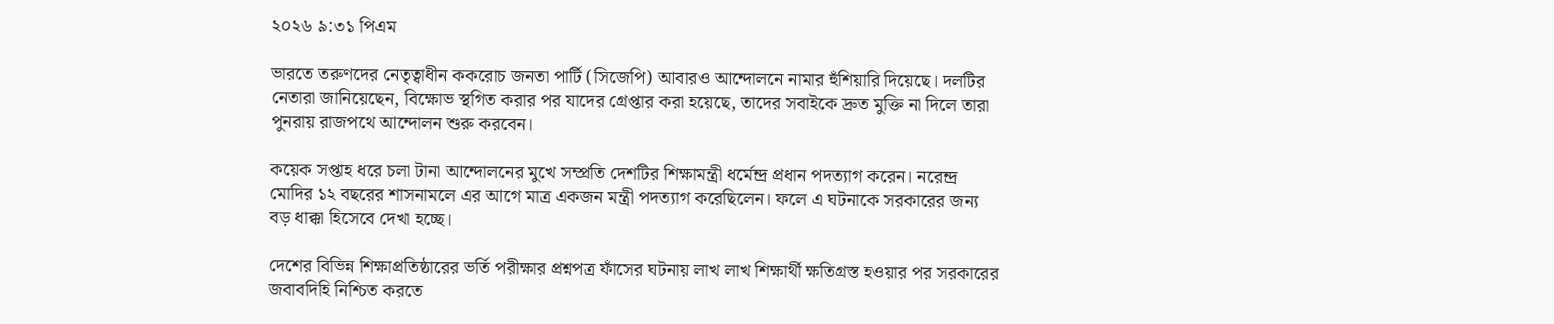২০২৬ ৯:৩১ পিএম

ভারতে তরুণদের নেতৃত্বাধীন ককরোচ জনতা পার্টি (সিজেপি) আবারও আন্দোলনে নামার হুঁশিয়ারি দিয়েছে। দলটির নেতারা জানিয়েছেন, বিক্ষোভ স্থগিত করার পর যাদের গ্রেপ্তার করা হয়েছে, তাদের সবাইকে দ্রুত মুক্তি না দিলে তারা পুনরায় রাজপথে আন্দোলন শুরু করবেন।

কয়েক সপ্তাহ ধরে চলা টানা আন্দোলনের মুখে সম্প্রতি দেশটির শিক্ষামন্ত্রী ধর্মেন্দ্র প্রধান পদত্যাগ করেন। নরেন্দ্র মোদির ১২ বছরের শাসনামলে এর আগে মাত্র একজন মন্ত্রী পদত্যাগ করেছিলেন। ফলে এ ঘটনাকে সরকারের জন্য বড় ধাক্কা হিসেবে দেখা হচ্ছে।

দেশের বিভিন্ন শিক্ষাপ্রতিষ্ঠারের ভর্তি পরীক্ষার প্রশ্নপত্র ফাঁসের ঘটনায় লাখ লাখ শিক্ষার্থী ক্ষতিগ্রস্ত হওয়ার পর সরকারের জবাবদিহি নিশ্চিত করতে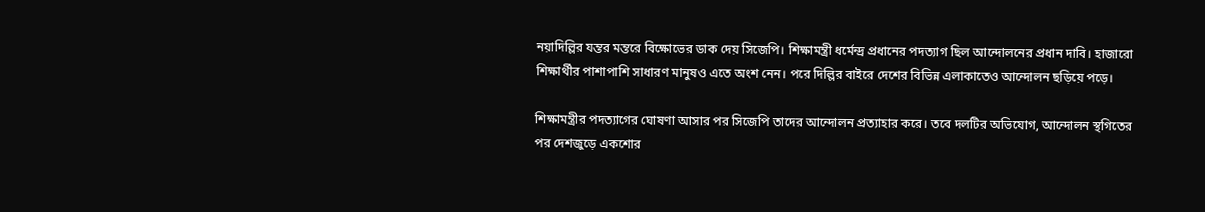নয়াদিল্লির যন্তর মন্তরে বিক্ষোভের ডাক দেয় সিজেপি। শিক্ষামন্ত্রী ধর্মেন্দ্র প্রধানের পদত্যাগ ছিল আন্দোলনের প্রধান দাবি। হাজারো শিক্ষার্থীর পাশাপাশি সাধারণ মানুষও এতে অংশ নেন। পরে দিল্লির বাইরে দেশের বিভিন্ন এলাকাতেও আন্দোলন ছড়িয়ে পড়ে।

শিক্ষামন্ত্রীর পদত্যাগের ঘোষণা আসার পর সিজেপি তাদের আন্দোলন প্রত্যাহার করে। তবে দলটির অভিযোগ, আন্দোলন স্থগিতের পর দেশজুড়ে একশোর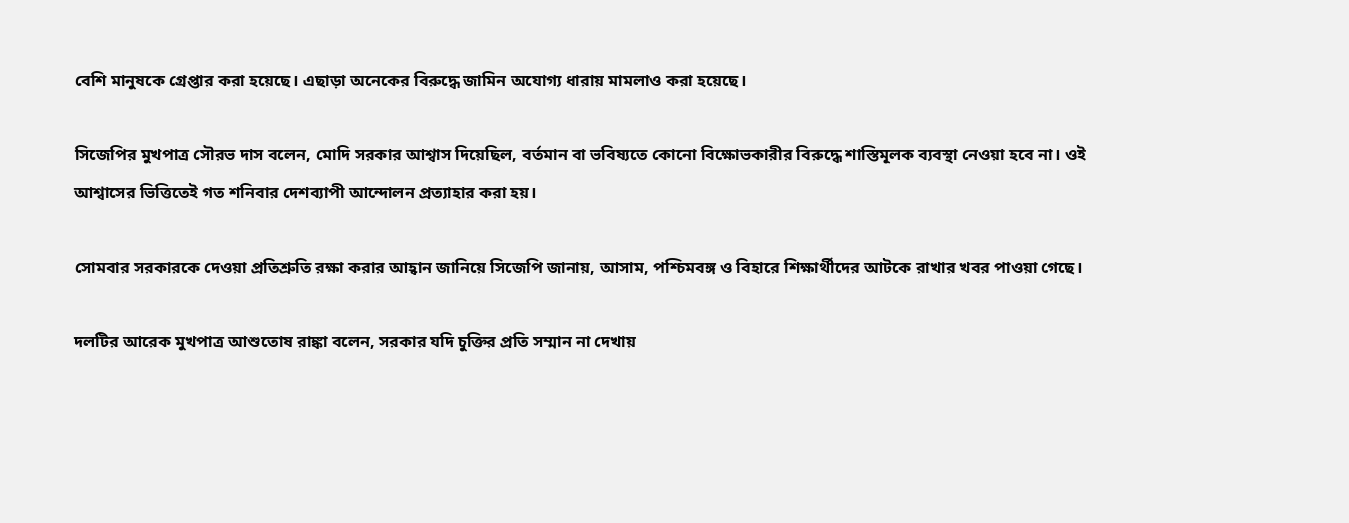বেশি মানুষকে গ্রেপ্তার করা হয়েছে। এছাড়া অনেকের বিরুদ্ধে জামিন অযোগ্য ধারায় মামলাও করা হয়েছে।

সিজেপির মুখপাত্র সৌরভ দাস বলেন, মোদি সরকার আশ্বাস দিয়েছিল, বর্তমান বা ভবিষ্যতে কোনো বিক্ষোভকারীর বিরুদ্ধে শাস্তিমূলক ব্যবস্থা নেওয়া হবে না। ওই আশ্বাসের ভিত্তিতেই গত শনিবার দেশব্যাপী আন্দোলন প্রত্যাহার করা হয়।

সোমবার সরকারকে দেওয়া প্রতিশ্রুতি রক্ষা করার আহ্বান জানিয়ে সিজেপি জানায়, আসাম, পশ্চিমবঙ্গ ও বিহারে শিক্ষার্থীদের আটকে রাখার খবর পাওয়া গেছে।

দলটির আরেক মুখপাত্র আশুতোষ রাঙ্কা বলেন, সরকার যদি চুক্তির প্রতি সম্মান না দেখায়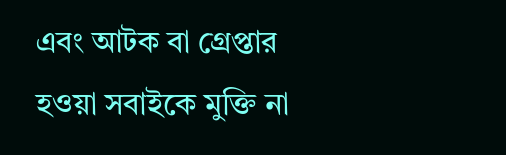এবং আটক বা গ্রেপ্তার হওয়া সবাইকে মুক্তি না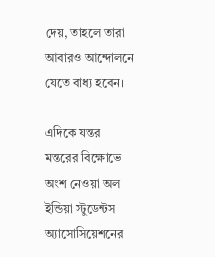দেয়, তাহলে তারা আবারও আন্দোলনে যেতে বাধ্য হবেন।

এদিকে যন্তর মন্তরের বিক্ষোভে অংশ নেওয়া অল ইন্ডিয়া স্টুডেন্টস অ্যাসোসিয়েশনের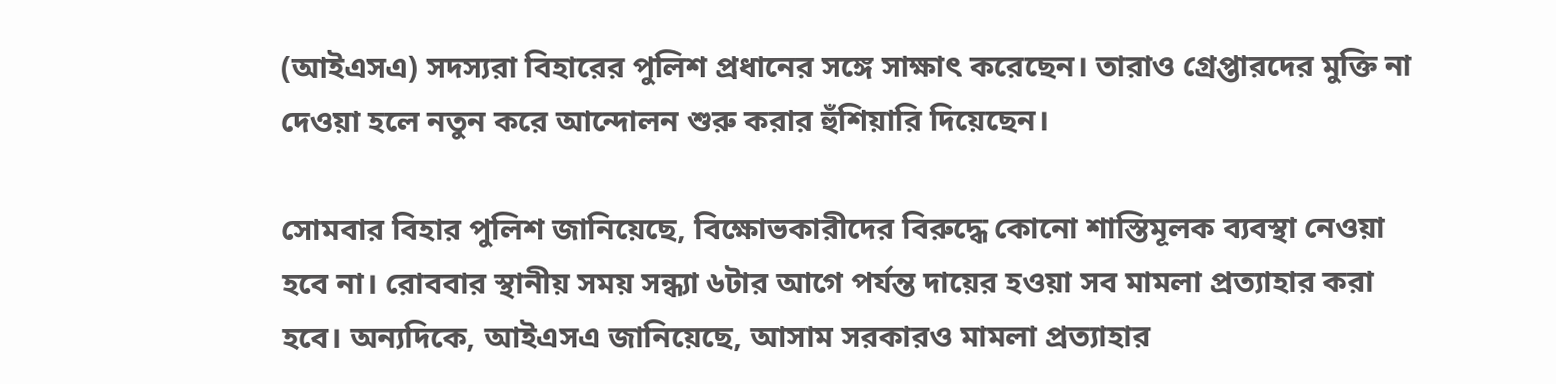(আইএসএ) সদস্যরা বিহারের পুলিশ প্রধানের সঙ্গে সাক্ষাৎ করেছেন। তারাও গ্রেপ্তারদের মুক্তি না দেওয়া হলে নতুন করে আন্দোলন শুরু করার হুঁশিয়ারি দিয়েছেন।

সোমবার বিহার পুলিশ জানিয়েছে, বিক্ষোভকারীদের বিরুদ্ধে কোনো শাস্তিমূলক ব্যবস্থা নেওয়া হবে না। রোববার স্থানীয় সময় সন্ধ্যা ৬টার আগে পর্যন্ত দায়ের হওয়া সব মামলা প্রত্যাহার করা হবে। অন্যদিকে, আইএসএ জানিয়েছে, আসাম সরকারও মামলা প্রত্যাহার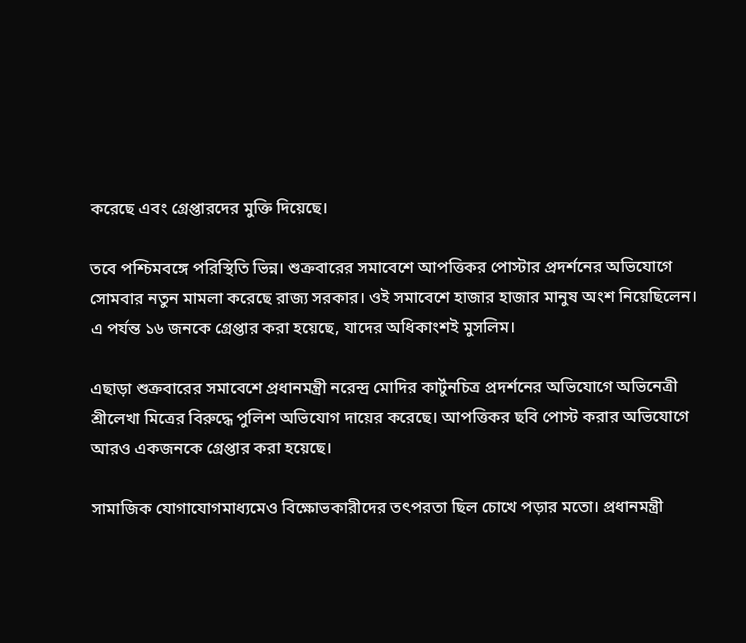করেছে এবং গ্রেপ্তারদের মুক্তি দিয়েছে।

তবে পশ্চিমবঙ্গে পরিস্থিতি ভিন্ন। শুক্রবারের সমাবেশে আপত্তিকর পোস্টার প্রদর্শনের অভিযোগে সোমবার নতুন মামলা করেছে রাজ্য সরকার। ওই সমাবেশে হাজার হাজার মানুষ অংশ নিয়েছিলেন। এ পর্যন্ত ১৬ জনকে গ্রেপ্তার করা হয়েছে, যাদের অধিকাংশই মুসলিম।

এছাড়া শুক্রবারের সমাবেশে প্রধানমন্ত্রী নরেন্দ্র মোদির কার্টুনচিত্র প্রদর্শনের অভিযোগে অভিনেত্রী শ্রীলেখা মিত্রের বিরুদ্ধে পুলিশ অভিযোগ দায়ের করেছে। আপত্তিকর ছবি পোস্ট করার অভিযোগে আরও একজনকে গ্রেপ্তার করা হয়েছে।

সামাজিক যোগাযোগমাধ্যমেও বিক্ষোভকারীদের তৎপরতা ছিল চোখে পড়ার মতো। প্রধানমন্ত্রী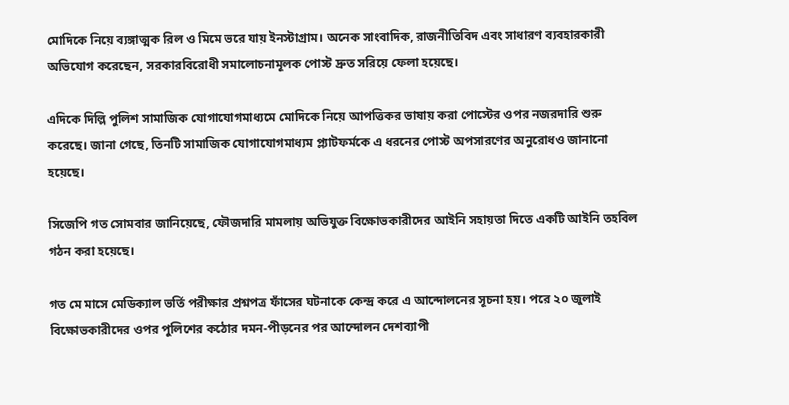মোদিকে নিয়ে ব্যঙ্গাত্মক রিল ও মিমে ভরে যায় ইনস্টাগ্রাম। অনেক সাংবাদিক, রাজনীতিবিদ এবং সাধারণ ব্যবহারকারী অভিযোগ করেছেন, সরকারবিরোধী সমালোচনামূলক পোস্ট দ্রুত সরিয়ে ফেলা হয়েছে।

এদিকে দিল্লি পুলিশ সামাজিক যোগাযোগমাধ্যমে মোদিকে নিয়ে আপত্তিকর ভাষায় করা পোস্টের ওপর নজরদারি শুরু করেছে। জানা গেছে, তিনটি সামাজিক যোগাযোগমাধ্যম প্ল্যাটফর্মকে এ ধরনের পোস্ট অপসারণের অনুরোধও জানানো হয়েছে।

সিজেপি গত সোমবার জানিয়েছে, ফৌজদারি মামলায় অভিযুক্ত বিক্ষোভকারীদের আইনি সহায়তা দিতে একটি আইনি তহবিল গঠন করা হয়েছে।

গত মে মাসে মেডিক্যাল ভর্তি পরীক্ষার প্রশ্নপত্র ফাঁসের ঘটনাকে কেন্দ্র করে এ আন্দোলনের সূচনা হয়। পরে ২০ জুলাই বিক্ষোভকারীদের ওপর পুলিশের কঠোর দমন-পীড়নের পর আন্দোলন দেশব্যাপী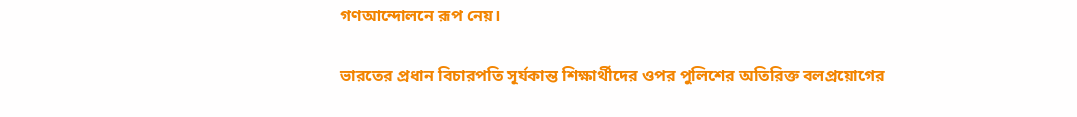গণআন্দোলনে রূপ নেয়।

ভারতের প্রধান বিচারপতি সূর্যকান্ত শিক্ষার্থীদের ওপর পুলিশের অতিরিক্ত বলপ্রয়োগের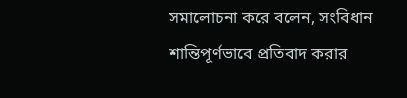সমালোচনা করে বলেন, সংবিধান শান্তিপূর্ণভাবে প্রতিবাদ করার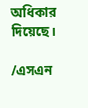অধিকার দিয়েছে।

/এসএন